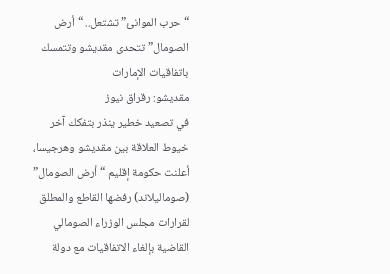“حرب الموانئ” تشتعل.. “أرض الصومال” تتحدى مقديشو وتتمسك باتفاقيات الإمارات
مقديشو: رقراق نيوز
في تصعيد خطير ينذر بتفكك آخر خيوط العلاقة بين مقديشو وهرجيسا، أعلنت حكومة إقليم “أرض الصومال” (صوماليلاند) رفضها القاطع والمطلق لقرارات مجلس الوزراء الصومالي القاضية بإلغاء الاتفاقيات مع دولة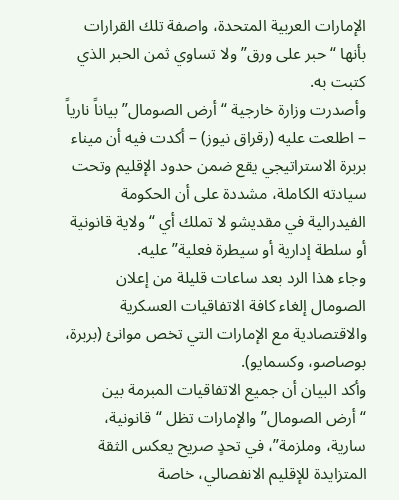الإمارات العربية المتحدة، واصفة تلك القرارات بأنها “حبر على ورق” ولا تساوي ثمن الحبر الذي كتبت به.
وأصدرت وزارة خارجية “أرض الصومال” بياناً نارياً – اطلعت عليه (رقراق نيوز) – أكدت فيه أن ميناء بربرة الاستراتيجي يقع ضمن حدود الإقليم وتحت سيادته الكاملة، مشددة على أن الحكومة الفيدرالية في مقديشو لا تملك أي “ولاية قانونية أو سلطة إدارية أو سيطرة فعلية” عليه.
وجاء هذا الرد بعد ساعات قليلة من إعلان الصومال إلغاء كافة الاتفاقيات العسكرية والاقتصادية مع الإمارات التي تخص موانئ (بربرة، بوصاصو، وكسمايو).
وأكد البيان أن جميع الاتفاقيات المبرمة بين “أرض الصومال” والإمارات تظل “قانونية، سارية، وملزمة”، في تحدٍ صريح يعكس الثقة المتزايدة للإقليم الانفصالي، خاصة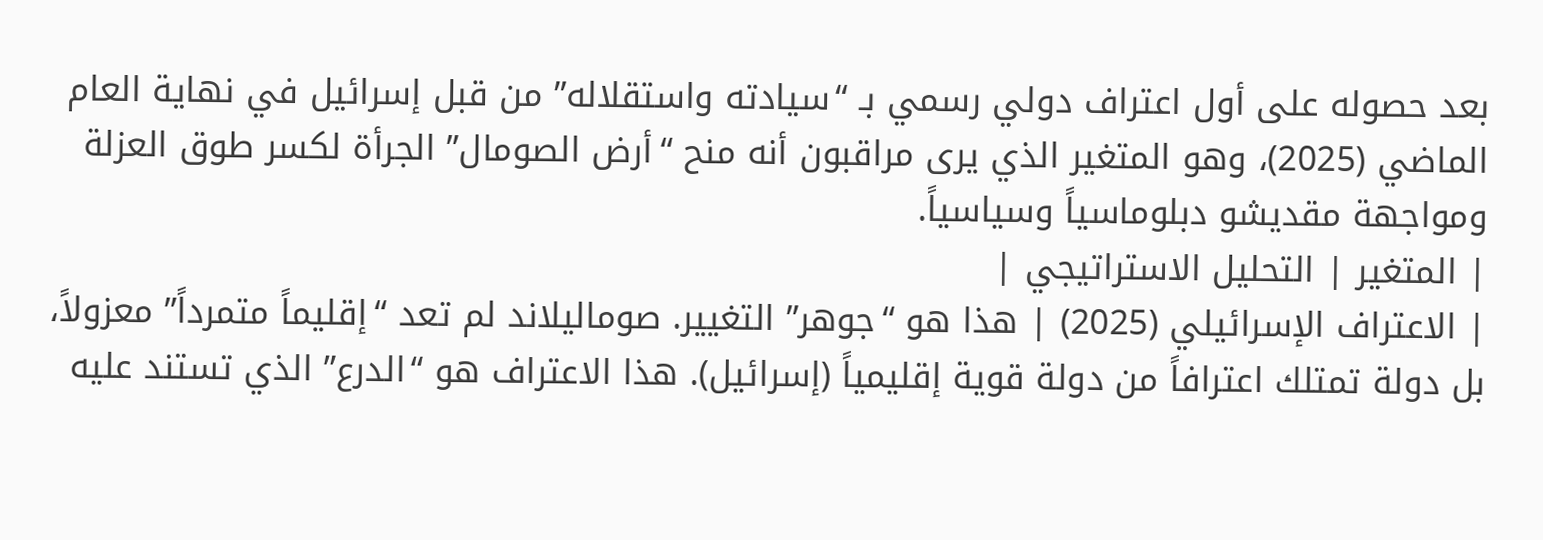بعد حصوله على أول اعتراف دولي رسمي بـ “سيادته واستقلاله” من قبل إسرائيل في نهاية العام الماضي (2025)، وهو المتغير الذي يرى مراقبون أنه منح “أرض الصومال” الجرأة لكسر طوق العزلة ومواجهة مقديشو دبلوماسياً وسياسياً.
| المتغير | التحليل الاستراتيجي |
| الاعتراف الإسرائيلي (2025) | هذا هو “جوهر” التغيير. صوماليلاند لم تعد “إقليماً متمرداً” معزولاً، بل دولة تمتلك اعترافاً من دولة قوية إقليمياً (إسرائيل). هذا الاعتراف هو “الدرع” الذي تستند عليه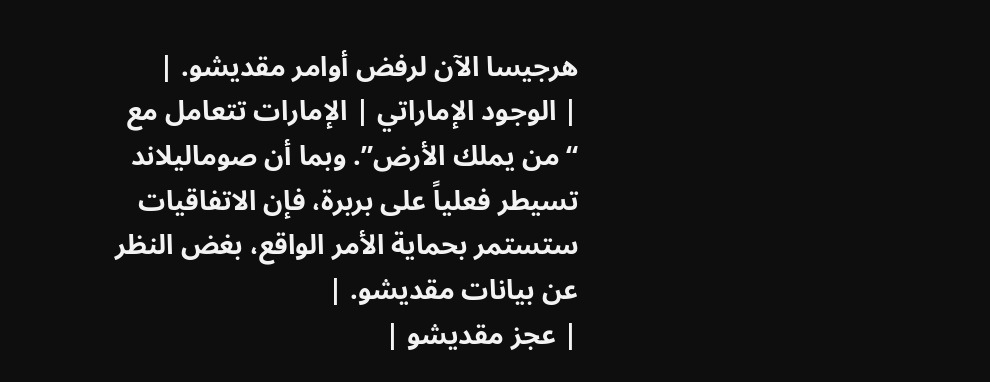هرجيسا الآن لرفض أوامر مقديشو. |
| الوجود الإماراتي | الإمارات تتعامل مع “من يملك الأرض”. وبما أن صوماليلاند تسيطر فعلياً على بربرة، فإن الاتفاقيات ستستمر بحماية الأمر الواقع، بغض النظر عن بيانات مقديشو. |
| عجز مقديشو |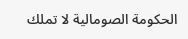الحكومة الصومالية لا تملك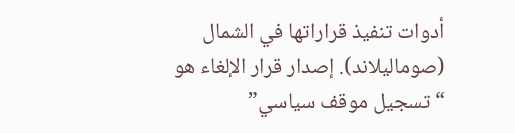أدوات تنفيذ قراراتها في الشمال (صوماليلاند). إصدار قرار الإلغاء هو “تسجيل موقف سياسي”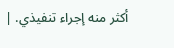أكثر منه إجراء تنفيذي. |